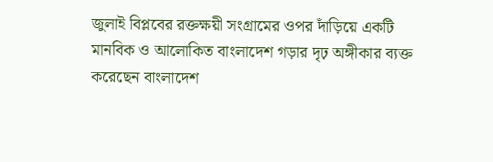জুলাই বিপ্লবের রক্তক্ষয়ী সংগ্রামের ওপর দাঁড়িয়ে একটি মানবিক ও আলোকিত বাংলাদেশ গড়ার দৃঢ় অঙ্গীকার ব্যক্ত করেছেন বাংলাদেশ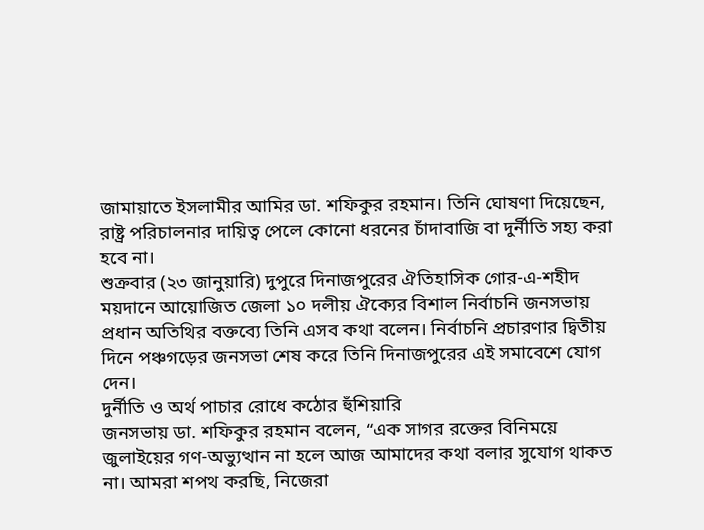জামায়াতে ইসলামীর আমির ডা. শফিকুর রহমান। তিনি ঘোষণা দিয়েছেন, রাষ্ট্র পরিচালনার দায়িত্ব পেলে কোনো ধরনের চাঁদাবাজি বা দুর্নীতি সহ্য করা হবে না।
শুক্রবার (২৩ জানুয়ারি) দুপুরে দিনাজপুরের ঐতিহাসিক গোর-এ-শহীদ ময়দানে আয়োজিত জেলা ১০ দলীয় ঐক্যের বিশাল নির্বাচনি জনসভায় প্রধান অতিথির বক্তব্যে তিনি এসব কথা বলেন। নির্বাচনি প্রচারণার দ্বিতীয় দিনে পঞ্চগড়ের জনসভা শেষ করে তিনি দিনাজপুরের এই সমাবেশে যোগ দেন।
দুর্নীতি ও অর্থ পাচার রোধে কঠোর হুঁশিয়ারি
জনসভায় ডা. শফিকুর রহমান বলেন, “এক সাগর রক্তের বিনিময়ে জুলাইয়ের গণ-অভ্যুত্থান না হলে আজ আমাদের কথা বলার সুযোগ থাকত না। আমরা শপথ করছি, নিজেরা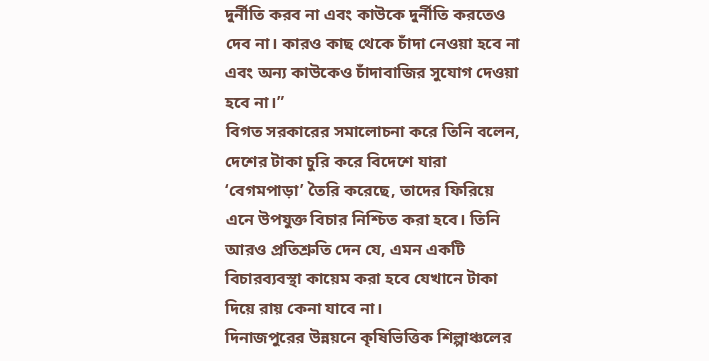দুর্নীতি করব না এবং কাউকে দুর্নীতি করতেও দেব না। কারও কাছ থেকে চাঁদা নেওয়া হবে না এবং অন্য কাউকেও চাঁদাবাজির সুযোগ দেওয়া হবে না।”
বিগত সরকারের সমালোচনা করে তিনি বলেন, দেশের টাকা চুরি করে বিদেশে যারা ‘বেগমপাড়া’ তৈরি করেছে, তাদের ফিরিয়ে এনে উপযুক্ত বিচার নিশ্চিত করা হবে। তিনি আরও প্রতিশ্রুতি দেন যে, এমন একটি বিচারব্যবস্থা কায়েম করা হবে যেখানে টাকা দিয়ে রায় কেনা যাবে না।
দিনাজপুরের উন্নয়নে কৃষিভিত্তিক শিল্পাঞ্চলের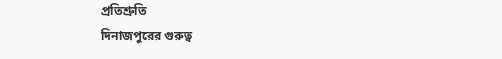প্রতিশ্রুতি
দিনাজপুরের গুরুত্ব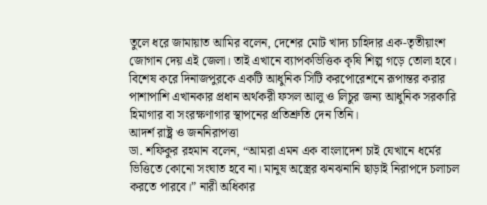তুলে ধরে জামায়াত আমির বলেন, দেশের মোট খাদ্য চাহিদার এক-তৃতীয়াংশ জোগান দেয় এই জেলা। তাই এখানে ব্যাপকভিত্তিক কৃষি শিল্প গড়ে তোলা হবে। বিশেষ করে দিনাজপুরকে একটি আধুনিক সিটি করপোরেশনে রূপান্তর করার পাশাপাশি এখানকার প্রধান অর্থকরী ফসল আলু ও লিচুর জন্য আধুনিক সরকারি হিমাগার বা সংরক্ষণাগার স্থাপনের প্রতিশ্রুতি দেন তিনি।
আদর্শ রাষ্ট্র ও জননিরাপত্তা
ডা. শফিকুর রহমান বলেন, “আমরা এমন এক বাংলাদেশ চাই যেখানে ধর্মের ভিত্তিতে কোনো সংঘাত হবে না। মানুষ অস্ত্রের ঝনঝনানি ছাড়াই নিরাপদে চলাচল করতে পারবে।” নারী অধিকার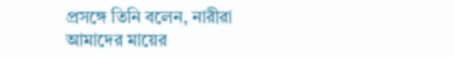প্রসঙ্গে তিনি বলেন, নারীরা আমাদের মায়ের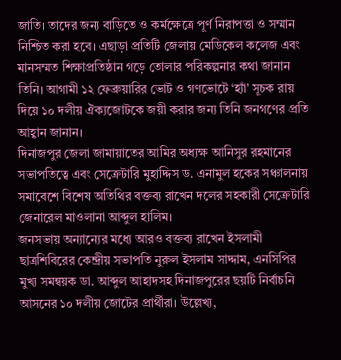জাতি। তাদের জন্য বাড়িতে ও কর্মক্ষেত্রে পূর্ণ নিরাপত্তা ও সম্মান নিশ্চিত করা হবে। এছাড়া প্রতিটি জেলায় মেডিকেল কলেজ এবং মানসম্মত শিক্ষাপ্রতিষ্ঠান গড়ে তোলার পরিকল্পনার কথা জানান তিনি। আগামী ১২ ফেব্রুয়ারির ভোট ও গণভোটে ‘হ্যাঁ’ সূচক রায় দিয়ে ১০ দলীয় ঐক্যজোটকে জয়ী করার জন্য তিনি জনগণের প্রতি আহ্বান জানান।
দিনাজপুর জেলা জামায়াতের আমির অধ্যক্ষ আনিসুর রহমানের সভাপতিত্বে এবং সেক্রেটারি মুহাদ্দিস ড. এনামুল হকের সঞ্চালনায় সমাবেশে বিশেষ অতিথির বক্তব্য রাখেন দলের সহকারী সেক্রেটারি জেনারেল মাওলানা আব্দুল হালিম।
জনসভায় অন্যান্যের মধ্যে আরও বক্তব্য রাখেন ইসলামী ছাত্রশিবিরের কেন্দ্রীয় সভাপতি নুরুল ইসলাম সাদ্দাম, এনসিপির মুখ্য সমন্বয়ক ডা. আব্দুল আহাদসহ দিনাজপুরের ছয়টি নির্বাচনি আসনের ১০ দলীয় জোটের প্রার্থীরা। উল্লেখ্য,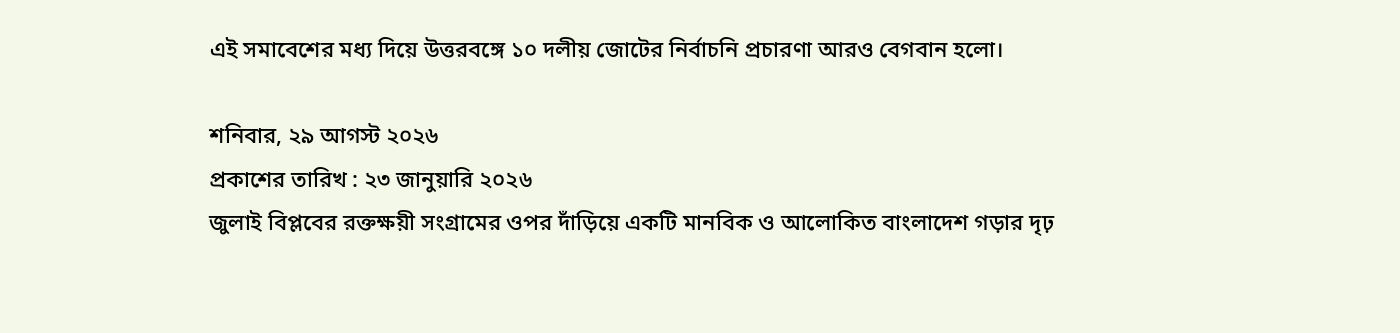এই সমাবেশের মধ্য দিয়ে উত্তরবঙ্গে ১০ দলীয় জোটের নির্বাচনি প্রচারণা আরও বেগবান হলো।

শনিবার, ২৯ আগস্ট ২০২৬
প্রকাশের তারিখ : ২৩ জানুয়ারি ২০২৬
জুলাই বিপ্লবের রক্তক্ষয়ী সংগ্রামের ওপর দাঁড়িয়ে একটি মানবিক ও আলোকিত বাংলাদেশ গড়ার দৃঢ়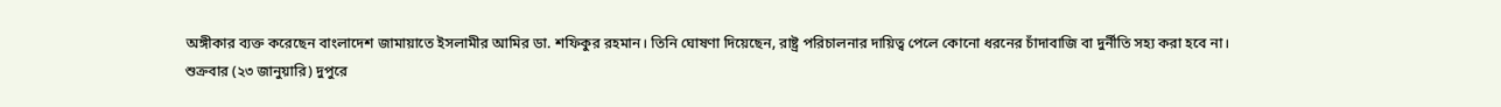অঙ্গীকার ব্যক্ত করেছেন বাংলাদেশ জামায়াতে ইসলামীর আমির ডা. শফিকুর রহমান। তিনি ঘোষণা দিয়েছেন, রাষ্ট্র পরিচালনার দায়িত্ব পেলে কোনো ধরনের চাঁদাবাজি বা দুর্নীতি সহ্য করা হবে না।
শুক্রবার (২৩ জানুয়ারি) দুপুরে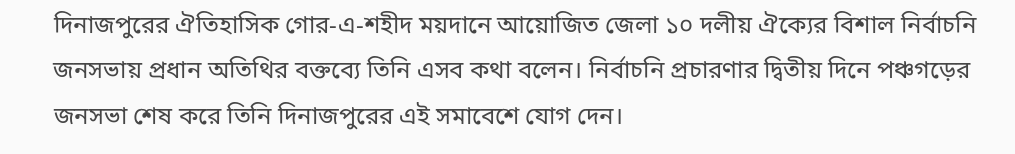দিনাজপুরের ঐতিহাসিক গোর-এ-শহীদ ময়দানে আয়োজিত জেলা ১০ দলীয় ঐক্যের বিশাল নির্বাচনি জনসভায় প্রধান অতিথির বক্তব্যে তিনি এসব কথা বলেন। নির্বাচনি প্রচারণার দ্বিতীয় দিনে পঞ্চগড়ের জনসভা শেষ করে তিনি দিনাজপুরের এই সমাবেশে যোগ দেন।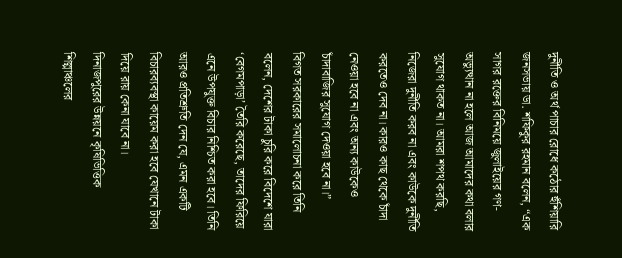দুর্নীতি ও অর্থ পাচার রোধে কঠোর হুঁশিয়ারি
জনসভায় ডা. শফিকুর রহমান বলেন, “এক সাগর রক্তের বিনিময়ে জুলাইয়ের গণ-অভ্যুত্থান না হলে আজ আমাদের কথা বলার সুযোগ থাকত না। আমরা শপথ করছি, নিজেরা দুর্নীতি করব না এবং কাউকে দুর্নীতি করতেও দেব না। কারও কাছ থেকে চাঁদা নেওয়া হবে না এবং অন্য কাউকেও চাঁদাবাজির সুযোগ দেওয়া হবে না।”
বিগত সরকারের সমালোচনা করে তিনি বলেন, দেশের টাকা চুরি করে বিদেশে যারা ‘বেগমপাড়া’ তৈরি করেছে, তাদের ফিরিয়ে এনে উপযুক্ত বিচার নিশ্চিত করা হবে। তিনি আরও প্রতিশ্রুতি দেন যে, এমন একটি বিচারব্যবস্থা কায়েম করা হবে যেখানে টাকা দিয়ে রায় কেনা যাবে না।
দিনাজপুরের উন্নয়নে কৃষিভিত্তিক শিল্পাঞ্চলের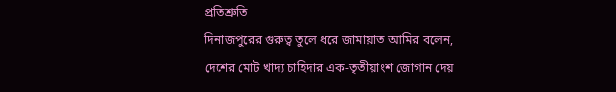প্রতিশ্রুতি
দিনাজপুরের গুরুত্ব তুলে ধরে জামায়াত আমির বলেন, দেশের মোট খাদ্য চাহিদার এক-তৃতীয়াংশ জোগান দেয়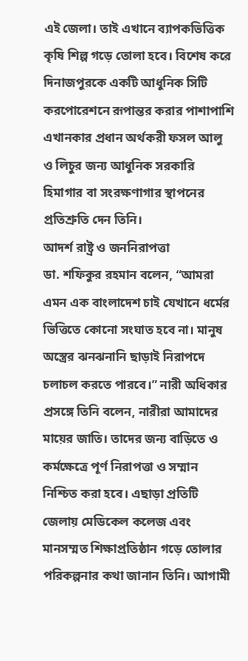এই জেলা। তাই এখানে ব্যাপকভিত্তিক কৃষি শিল্প গড়ে তোলা হবে। বিশেষ করে দিনাজপুরকে একটি আধুনিক সিটি করপোরেশনে রূপান্তর করার পাশাপাশি এখানকার প্রধান অর্থকরী ফসল আলু ও লিচুর জন্য আধুনিক সরকারি হিমাগার বা সংরক্ষণাগার স্থাপনের প্রতিশ্রুতি দেন তিনি।
আদর্শ রাষ্ট্র ও জননিরাপত্তা
ডা. শফিকুর রহমান বলেন, “আমরা এমন এক বাংলাদেশ চাই যেখানে ধর্মের ভিত্তিতে কোনো সংঘাত হবে না। মানুষ অস্ত্রের ঝনঝনানি ছাড়াই নিরাপদে চলাচল করতে পারবে।” নারী অধিকার প্রসঙ্গে তিনি বলেন, নারীরা আমাদের মায়ের জাতি। তাদের জন্য বাড়িতে ও কর্মক্ষেত্রে পূর্ণ নিরাপত্তা ও সম্মান নিশ্চিত করা হবে। এছাড়া প্রতিটি জেলায় মেডিকেল কলেজ এবং মানসম্মত শিক্ষাপ্রতিষ্ঠান গড়ে তোলার পরিকল্পনার কথা জানান তিনি। আগামী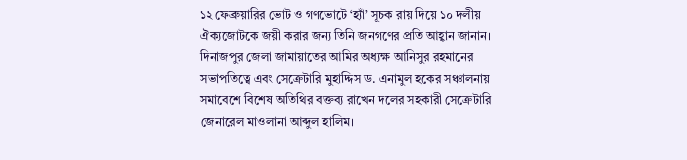১২ ফেব্রুয়ারির ভোট ও গণভোটে ‘হ্যাঁ’ সূচক রায় দিয়ে ১০ দলীয় ঐক্যজোটকে জয়ী করার জন্য তিনি জনগণের প্রতি আহ্বান জানান।
দিনাজপুর জেলা জামায়াতের আমির অধ্যক্ষ আনিসুর রহমানের সভাপতিত্বে এবং সেক্রেটারি মুহাদ্দিস ড. এনামুল হকের সঞ্চালনায় সমাবেশে বিশেষ অতিথির বক্তব্য রাখেন দলের সহকারী সেক্রেটারি জেনারেল মাওলানা আব্দুল হালিম।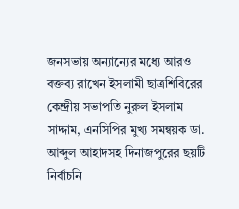জনসভায় অন্যান্যের মধ্যে আরও বক্তব্য রাখেন ইসলামী ছাত্রশিবিরের কেন্দ্রীয় সভাপতি নুরুল ইসলাম সাদ্দাম, এনসিপির মুখ্য সমন্বয়ক ডা. আব্দুল আহাদসহ দিনাজপুরের ছয়টি নির্বাচনি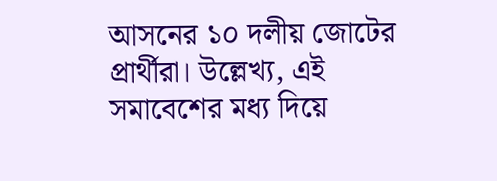আসনের ১০ দলীয় জোটের প্রার্থীরা। উল্লেখ্য, এই সমাবেশের মধ্য দিয়ে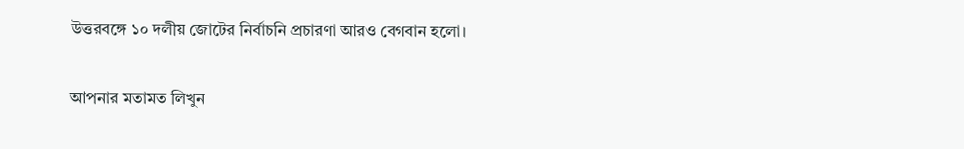উত্তরবঙ্গে ১০ দলীয় জোটের নির্বাচনি প্রচারণা আরও বেগবান হলো।

আপনার মতামত লিখুন